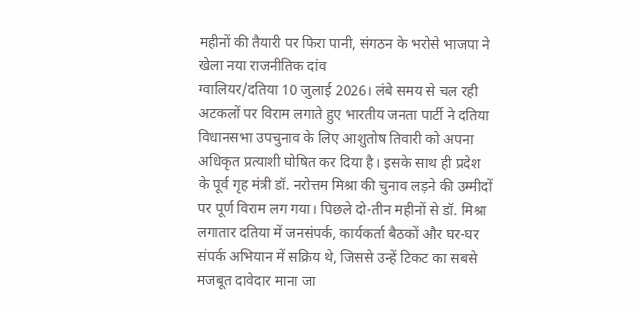महीनों की तैयारी पर फिरा पानी, संगठन के भरोसे भाजपा ने खेला नया राजनीतिक दांव
ग्वालियर/दतिया 10 जुलाई 2026। लंबे समय से चल रही अटकलों पर विराम लगाते हुए भारतीय जनता पार्टी ने दतिया विधानसभा उपचुनाव के लिए आशुतोष तिवारी को अपना अधिकृत प्रत्याशी घोषित कर दिया है। इसके साथ ही प्रदेश के पूर्व गृह मंत्री डॉ. नरोत्तम मिश्रा की चुनाव लड़ने की उम्मीदों पर पूर्ण विराम लग गया। पिछले दो-तीन महीनों से डॉ. मिश्रा लगातार दतिया में जनसंपर्क, कार्यकर्ता बैठकों और घर-घर संपर्क अभियान में सक्रिय थे, जिससे उन्हें टिकट का सबसे मजबूत दावेदार माना जा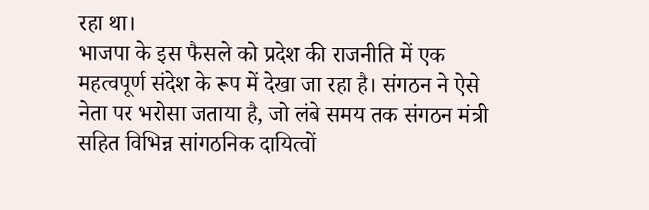रहा था।
भाजपा के इस फैसले को प्रदेश की राजनीति में एक महत्वपूर्ण संदेश के रूप में देखा जा रहा है। संगठन ने ऐसे नेता पर भरोसा जताया है, जो लंबे समय तक संगठन मंत्री सहित विभिन्न सांगठनिक दायित्वों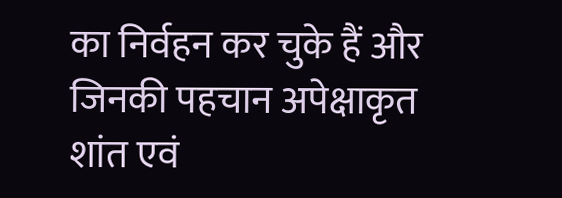का निर्वहन कर चुके हैं और जिनकी पहचान अपेक्षाकृत शांत एवं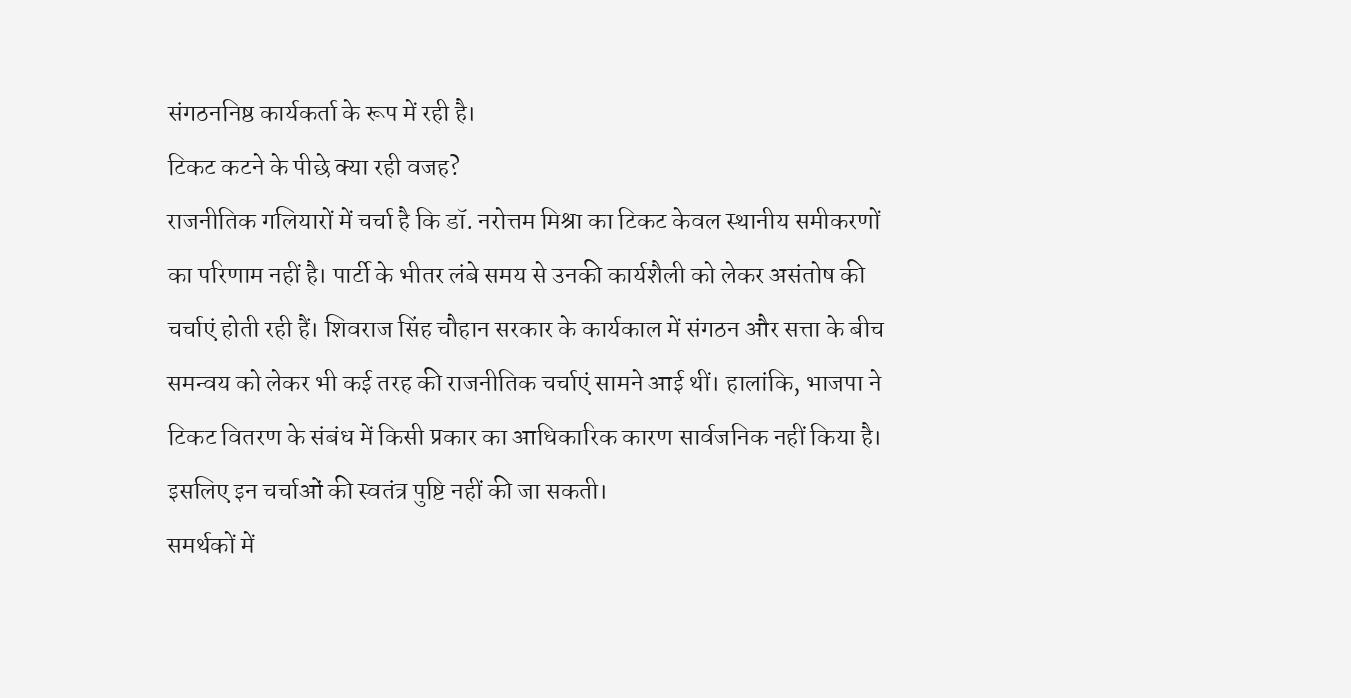संगठननिष्ठ कार्यकर्ता के रूप में रही है।
टिकट कटने के पीछे क्या रही वजह?
राजनीतिक गलियारों में चर्चा है कि डॉ. नरोत्तम मिश्रा का टिकट केवल स्थानीय समीकरणों का परिणाम नहीं है। पार्टी के भीतर लंबे समय से उनकी कार्यशैली को लेकर असंतोष की चर्चाएं होती रही हैं। शिवराज सिंह चौहान सरकार के कार्यकाल में संगठन और सत्ता के बीच समन्वय को लेकर भी कई तरह की राजनीतिक चर्चाएं सामने आई थीं। हालांकि, भाजपा ने टिकट वितरण के संबंध में किसी प्रकार का आधिकारिक कारण सार्वजनिक नहीं किया है। इसलिए इन चर्चाओं की स्वतंत्र पुष्टि नहीं की जा सकती।
समर्थकों में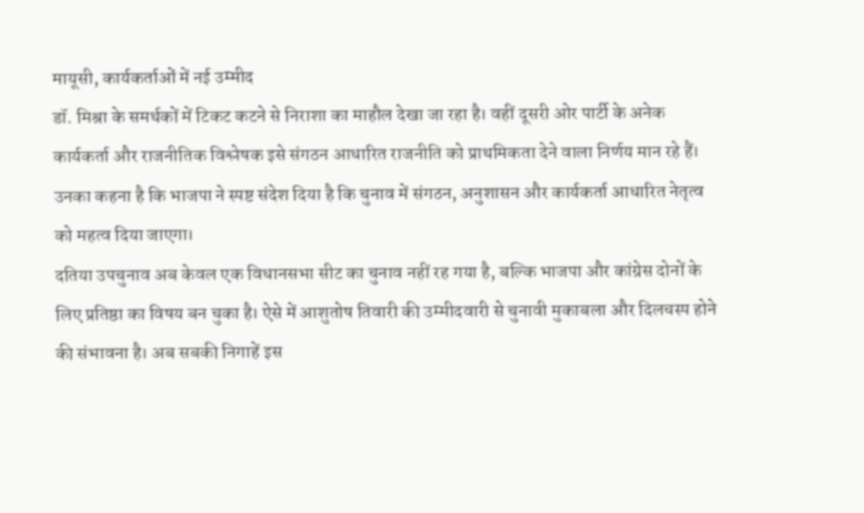मायूसी, कार्यकर्ताओं में नई उम्मीद
डॉ. मिश्रा के समर्थकों में टिकट कटने से निराशा का माहौल देखा जा रहा है। वहीं दूसरी ओर पार्टी के अनेक कार्यकर्ता और राजनीतिक विश्लेषक इसे संगठन आधारित राजनीति को प्राथमिकता देने वाला निर्णय मान रहे हैं। उनका कहना है कि भाजपा ने स्पष्ट संदेश दिया है कि चुनाव में संगठन, अनुशासन और कार्यकर्ता आधारित नेतृत्व को महत्व दिया जाएगा।
दतिया उपचुनाव अब केवल एक विधानसभा सीट का चुनाव नहीं रह गया है, बल्कि भाजपा और कांग्रेस दोनों के लिए प्रतिष्ठा का विषय बन चुका है। ऐसे में आशुतोष तिवारी की उम्मीदवारी से चुनावी मुकाबला और दिलचस्प होने की संभावना है। अब सबकी निगाहें इस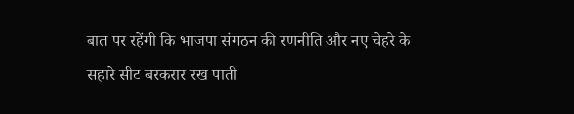बात पर रहेंगी कि भाजपा संगठन की रणनीति और नए चेहरे के सहारे सीट बरकरार रख पाती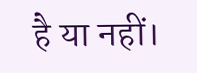है या नहीं।